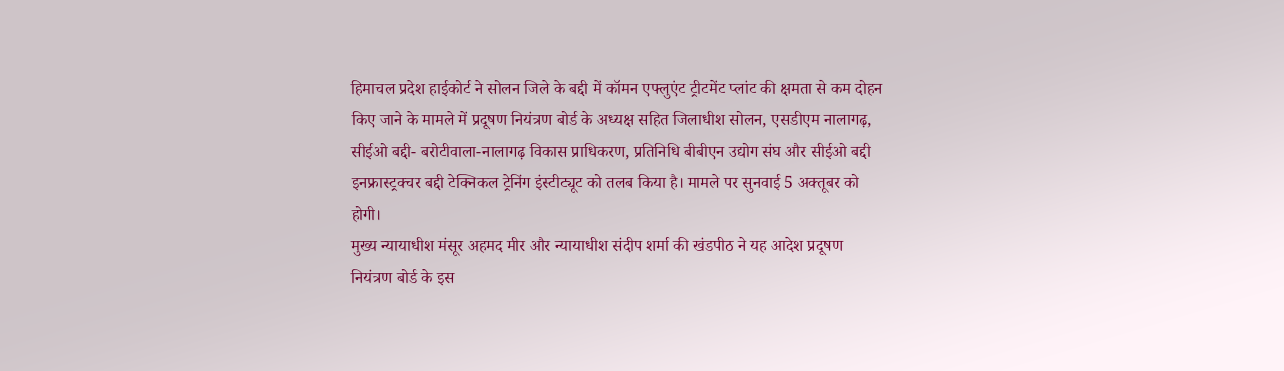हिमाचल प्रदेश हाईकोर्ट ने सोलन जिले के बद्दी में कॉमन एफ्लुएंट ट्रीटमेंट प्लांट की क्षमता से कम दोहन किए जाने के मामले में प्रदूषण नियंत्रण बोर्ड के अध्यक्ष सहित जिलाधीश सोलन, एसडीएम नालागढ़, सीईओ बद्दी- बरोटीवाला-नालागढ़ विकास प्राधिकरण, प्रतिनिधि बीबीएन उद्योग संघ और सीईओ बद्दी इनफ्रास्ट्रक्चर बद्दी टेक्निकल ट्रेनिंग इंस्टीट्यूट को तलब किया है। मामले पर सुनवाई 5 अक्तूबर को होगी।
मुख्य न्यायाधीश मंसूर अहमद मीर और न्यायाधीश संदीप शर्मा की खंडपीठ ने यह आदेश प्रदूषण नियंत्रण बोर्ड के इस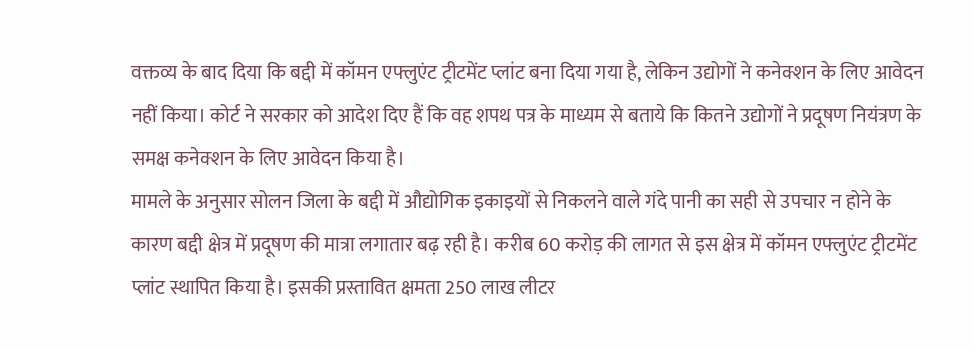वक्तव्य के बाद दिया कि बद्दी में कॉमन एफ्लुएंट ट्रीटमेंट प्लांट बना दिया गया है, लेकिन उद्योगों ने कनेक्शन के लिए आवेदन नहीं किया। कोर्ट ने सरकार को आदेश दिए हैं कि वह शपथ पत्र के माध्यम से बताये कि कितने उद्योगों ने प्रदूषण नियंत्रण के समक्ष कनेक्शन के लिए आवेदन किया है।
मामले के अनुसार सोलन जिला के बद्दी में औद्योगिक इकाइयों से निकलने वाले गंदे पानी का सही से उपचार न होने के कारण बद्दी क्षेत्र में प्रदूषण की मात्रा लगातार बढ़ रही है। करीब 60 करोड़ की लागत से इस क्षेत्र में कॉमन एफ्लुएंट ट्रीटमेंट प्लांट स्थापित किया है। इसकी प्रस्तावित क्षमता 250 लाख लीटर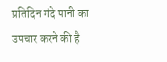प्रतिदिन गंदे पानी का उपचार करने की है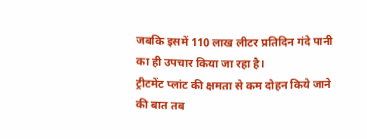जबकि इसमें 110 लाख लीटर प्रतिदिन गंदे पानी का ही उपचार किया जा रहा है।
ट्रीटमेंट प्लांट की क्षमता से कम दोहन किये जाने की बात तब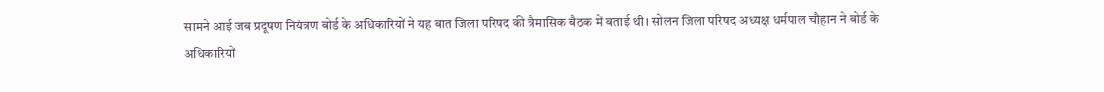सामने आई जब प्रदूषण नियंत्रण बोर्ड के अधिकारियों ने यह बात जिला परिषद की त्रैमासिक बैठक में बताई थी। सोलन जिला परिषद अध्यक्ष धर्मपाल चौहान ने बोर्ड के अधिकारियों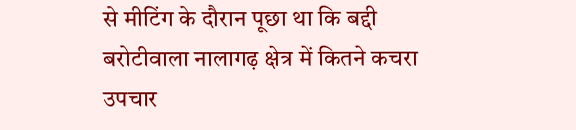से मीटिंग के दौरान पूछा था कि बद्दी बरोटीवाला नालागढ़ क्षेत्र में कितने कचरा उपचार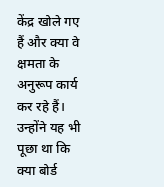केंद्र खोले गए हैं और क्या वे क्षमता के अनुरूप कार्य कर रहे हैं।
उन्होंने यह भी पूछा था कि क्या बोर्ड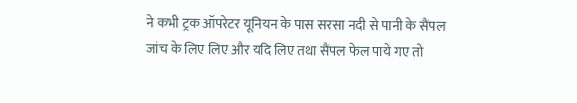ने कभी ट्रक ऑपरेटर यूनियन के पास सरसा नदी से पानी के सैंपल जांच के लिए लिए और यदि लिए तथा सैंपल फेल पाये गए तो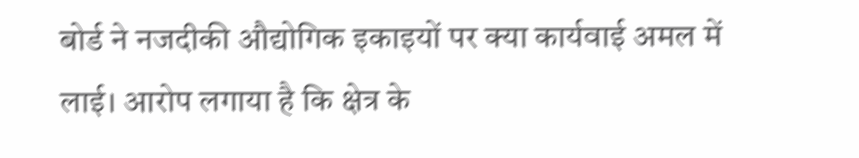बोर्ड ने नजदीकी औद्योगिक इकाइयों पर क्या कार्यवाई अमल में लाई। आरोप लगाया है कि क्षेत्र के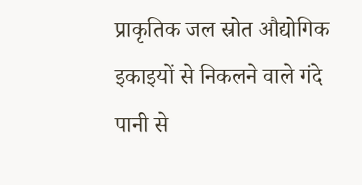प्राकृतिक जल स्रोत औद्योगिक इकाइयों से निकलने वाले गंदे पानी से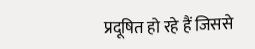प्रदूषित हो रहे हैं जिससे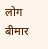लोग बीमार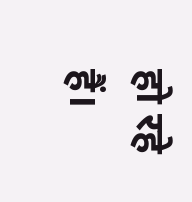हो रहे हैं।